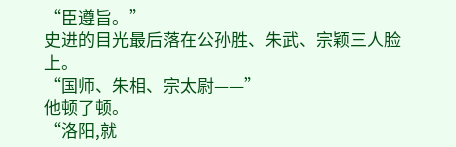“臣遵旨。”
史进的目光最后落在公孙胜、朱武、宗颖三人脸上。
“国师、朱相、宗太尉——”
他顿了顿。
“洛阳,就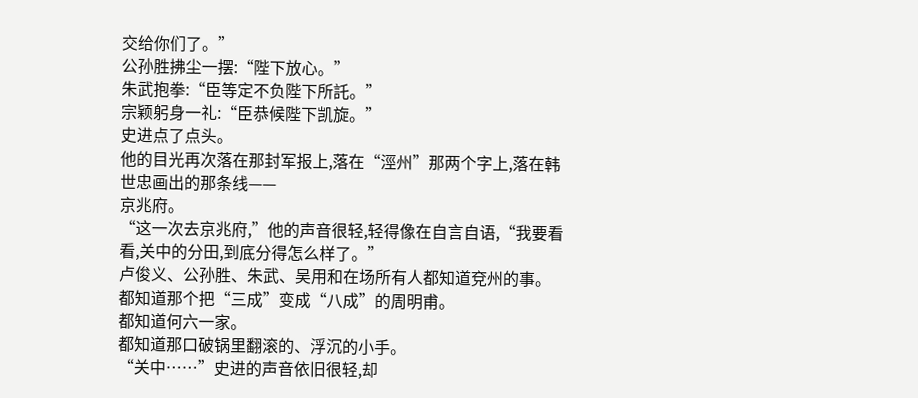交给你们了。”
公孙胜拂尘一摆:“陛下放心。”
朱武抱拳:“臣等定不负陛下所託。”
宗颖躬身一礼:“臣恭候陛下凯旋。”
史进点了点头。
他的目光再次落在那封军报上,落在“涇州”那两个字上,落在韩世忠画出的那条线——
京兆府。
“这一次去京兆府,”他的声音很轻,轻得像在自言自语,“我要看看,关中的分田,到底分得怎么样了。”
卢俊义、公孙胜、朱武、吴用和在场所有人都知道兗州的事。
都知道那个把“三成”变成“八成”的周明甫。
都知道何六一家。
都知道那口破锅里翻滚的、浮沉的小手。
“关中……”史进的声音依旧很轻,却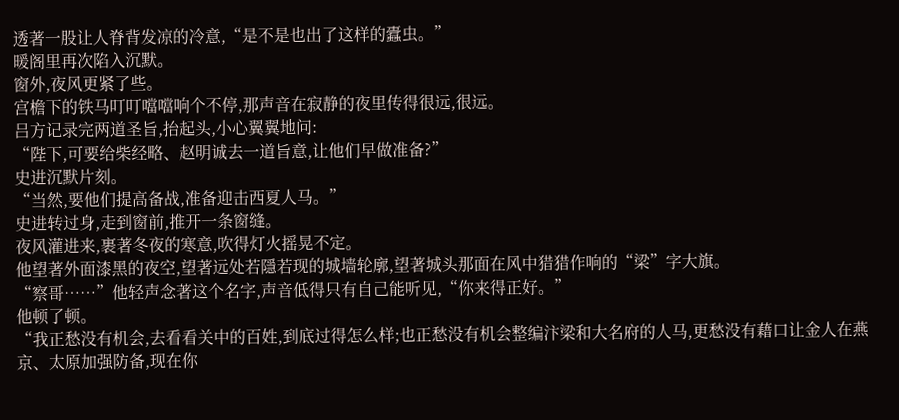透著一股让人脊背发凉的冷意,“是不是也出了这样的蠹虫。”
暖阁里再次陷入沉默。
窗外,夜风更紧了些。
宫檐下的铁马叮叮噹噹响个不停,那声音在寂静的夜里传得很远,很远。
吕方记录完两道圣旨,抬起头,小心翼翼地问:
“陛下,可要给柴经略、赵明诚去一道旨意,让他们早做准备?”
史进沉默片刻。
“当然,要他们提高备战,准备迎击西夏人马。”
史进转过身,走到窗前,推开一条窗缝。
夜风灌进来,裹著冬夜的寒意,吹得灯火摇晃不定。
他望著外面漆黑的夜空,望著远处若隱若现的城墙轮廓,望著城头那面在风中猎猎作响的“梁”字大旗。
“察哥……”他轻声念著这个名字,声音低得只有自己能听见,“你来得正好。”
他顿了顿。
“我正愁没有机会,去看看关中的百姓,到底过得怎么样;也正愁没有机会整编汴梁和大名府的人马,更愁没有藉口让金人在燕京、太原加强防备,现在你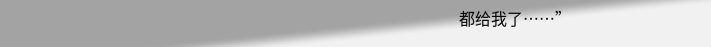都给我了……”